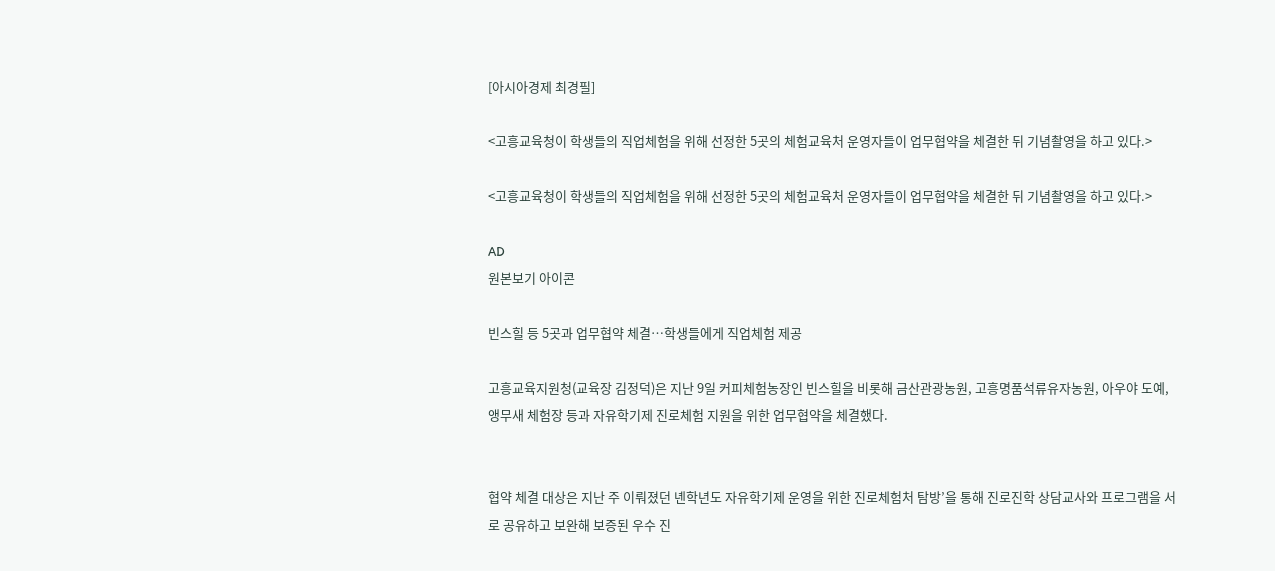[아시아경제 최경필]

<고흥교육청이 학생들의 직업체험을 위해 선정한 5곳의 체험교육처 운영자들이 업무협약을 체결한 뒤 기념촬영을 하고 있다.>

<고흥교육청이 학생들의 직업체험을 위해 선정한 5곳의 체험교육처 운영자들이 업무협약을 체결한 뒤 기념촬영을 하고 있다.>

AD
원본보기 아이콘

빈스힐 등 5곳과 업무협약 체결…학생들에게 직업체험 제공

고흥교육지원청(교육장 김정덕)은 지난 9일 커피체험농장인 빈스힐을 비롯해 금산관광농원, 고흥명품석류유자농원, 아우야 도예, 앵무새 체험장 등과 자유학기제 진로체험 지원을 위한 업무협약을 체결했다.


협약 체결 대상은 지난 주 이뤄졌던 녠학년도 자유학기제 운영을 위한 진로체험처 탐방’을 통해 진로진학 상담교사와 프로그램을 서로 공유하고 보완해 보증된 우수 진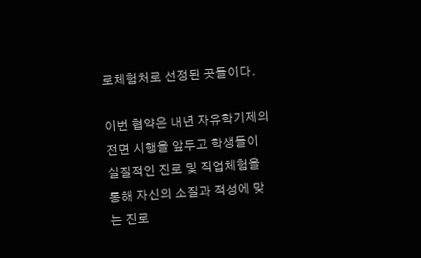로체험처로 선정된 곳들이다.

이번 협약은 내년 자유학기제의 전면 시행을 앞두고 학생들이 실질적인 진로 및 직업체험을 통해 자신의 소질과 적성에 맞는 진로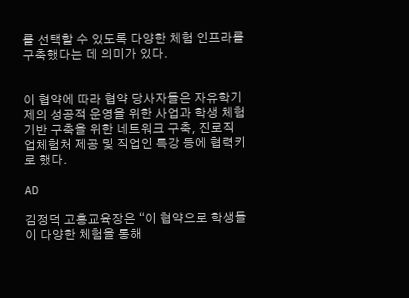를 선택할 수 있도록 다양한 체험 인프라를 구축했다는 데 의미가 있다.


이 협약에 따라 협약 당사자들은 자유학기제의 성공적 운영을 위한 사업과 학생 체험기반 구축을 위한 네트워크 구축, 진로직업체험처 제공 및 직업인 특강 등에 협력키로 했다.

AD

김정덕 고흥교육장은 “이 협약으로 학생들이 다양한 체험을 통해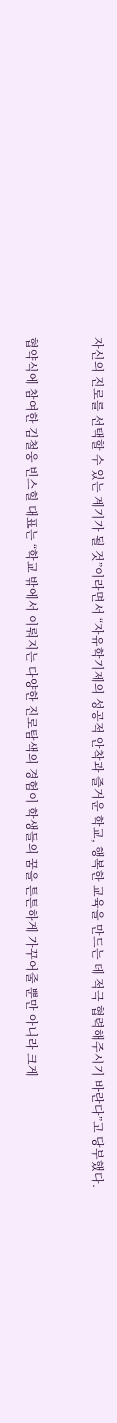자신의 진로를 선택할 수 있는 계기가 될 것”이라면서 “자유학기제의 성공적 안착과 즐거운 학교, 행복한 교육을 만드는 데 적극 협력해주시기 바란다”고 당부했다.


협약식에 참여한 김철웅 빈스힐 대표는 “학교 밖에서 이뤄지는 다양한 진로탐색의 경험이 학생들의 꿈을 튼튼하게 가꾸어줄 뿐만 아니라 크게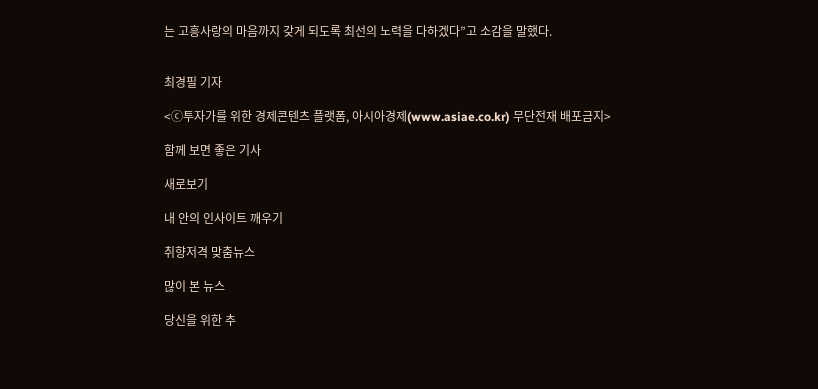는 고흥사랑의 마음까지 갖게 되도록 최선의 노력을 다하겠다”고 소감을 말했다.


최경필 기자

<ⓒ투자가를 위한 경제콘텐츠 플랫폼, 아시아경제(www.asiae.co.kr) 무단전재 배포금지>

함께 보면 좋은 기사

새로보기

내 안의 인사이트 깨우기

취향저격 맞춤뉴스

많이 본 뉴스

당신을 위한 추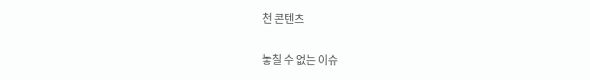천 콘텐츠

놓칠 수 없는 이슈